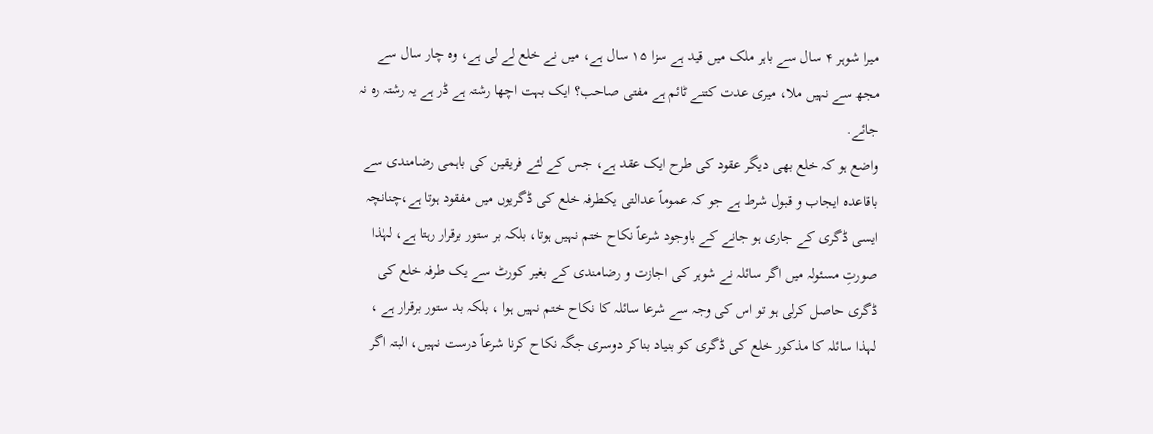میرا شوہر ۴ سال سے باہر ملک میں قید ہے سزا ۱۵ سال ہے، میں نے خلع لے لی ہے، وہ چار سال سے مجھ سے نہیں ملا، میری عدت کتنے ٹائم ہے مفتی صاحب؟ ایک بہت اچھا رشتہ ہے ڈر ہے یہ رشتہ رہ نہ جائے.
واضع ہو کہ خلع بھی دیگر عقود کی طرح ایک عقد ہے، جس کے لئے فریقین کی باہمی رضامندی سے باقاعدہ ایجاب و قبول شرط ہے جو کہ عموماً عدالتی یکطرفہ خلع کی ڈگریوں میں مفقود ہوتا ہے،چنانچہ ایسی ڈگری کے جاری ہو جانے کے باوجود شرعاً نکاح ختم نہیں ہوتا، بلکہ بر ستور برقرار رہتا ہے، لہٰذا صورتِ مسئولہ میں اگر سائلہ نے شوہر کی اجازت و رضامندی کے بغیر کورٹ سے یک طرفہ خلع کی ڈگری حاصل کرلی ہو تو اس کی وجہ سے شرعا سائلہ کا نکاح ختم نہیں ہوا ، بلکہ بد ستور برقرار ہے ، لہذا سائلہ کا مذکور خلع کی ڈگری کو بنیاد بناکر دوسری جگہ نکاح کرنا شرعاً درست نہیں، البتہ اگر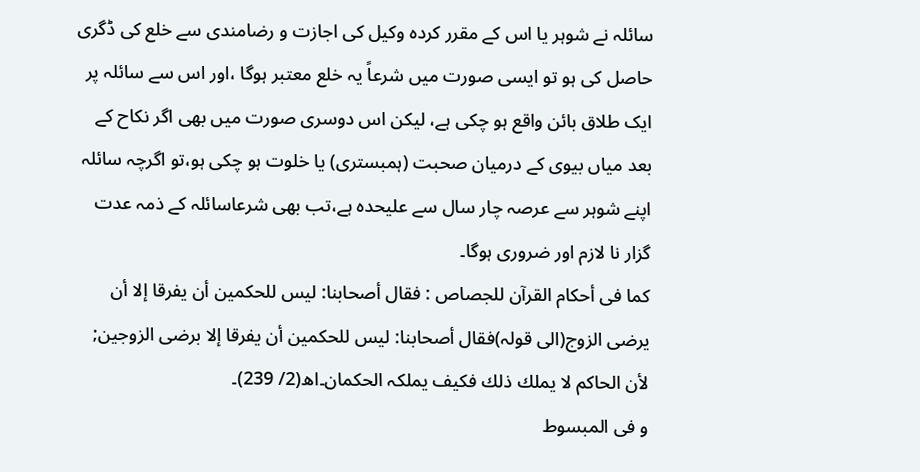سائلہ نے شوہر یا اس کے مقرر کردہ وکیل کی اجازت و رضامندی سے خلع کی ڈگری حاصل کی ہو تو ایسی صورت میں شرعاً یہ خلع معتبر ہوگا ،اور اس سے سائلہ پر ایک طلاق بائن واقع ہو چکی ہے، لیکن اس دوسری صورت میں بھی اگر نکاح کے بعد میاں بیوی کے درمیان صحبت (ہمبستری) یا خلوت ہو چکی ہو،تو اگرچہ سائلہ اپنے شوہر سے عرصہ چار سال سے علیحدہ ہے،تب بھی شرعاسائلہ کے ذمہ عدت گزار نا لازم اور ضروری ہوگا۔
کما فی أحكام القرآن للجصاص : فقال أصحابنا: ليس للحكمين أن يفرقا إلا أن يرضى الزوج(الی قولہ)فقال أصحابنا: ليس للحكمين أن يفرقا إلا برضى الزوجين; لأن الحاكم لا يملك ذلك فكيف یملکہ الحکمان۔اھ(2/ 239)۔
و فی المبسوط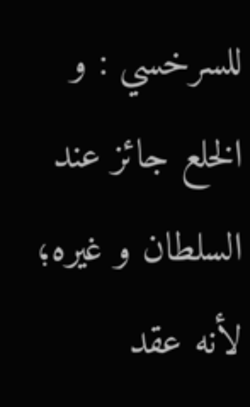للسرخسي : و الخلع جائز عند السلطان و غيره؛ لأنه عقد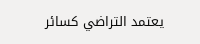يعتمد التراضي كسائر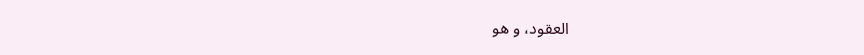العقود، و هو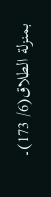بمنزلة الطلاق(6/ 173)۔